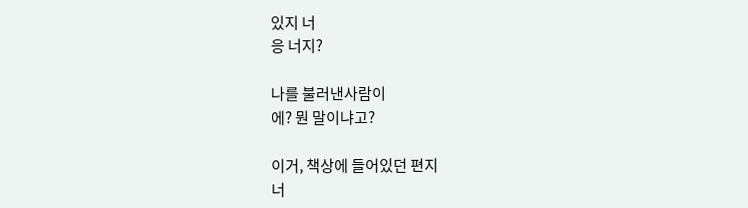있지 너
응 너지?

나를 불러낸사람이
에? 뭔 말이냐고?

이거, 책상에 들어있던 편지
너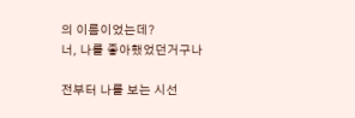의 이름이었는데?
너, 나를 좋아했었던거구나

전부터 나를 보는 시선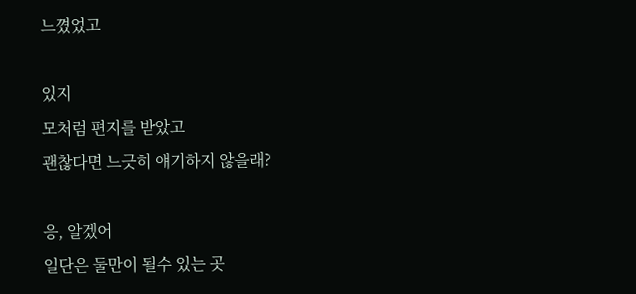느꼈었고

있지
모처럼 편지를 받았고
괜찮다면 느긋히 얘기하지 않을래?

응, 알겠어
일단은 둘만이 될수 있는 곳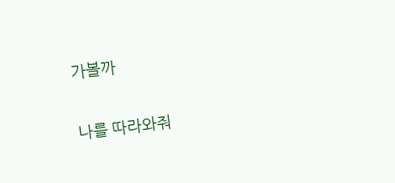가볼까

나를 따라와줘